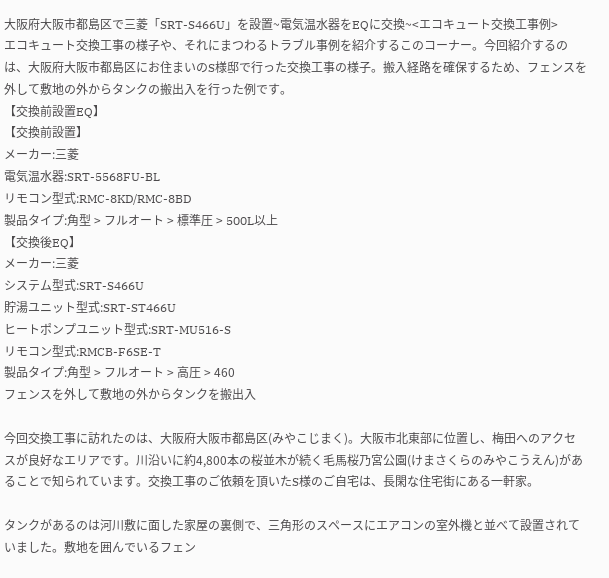大阪府大阪市都島区で三菱「SRT-S466U」を設置~電気温水器をEQに交換~<エコキュート交換工事例>
エコキュート交換工事の様子や、それにまつわるトラブル事例を紹介するこのコーナー。今回紹介するのは、大阪府大阪市都島区にお住まいのS様邸で行った交換工事の様子。搬入経路を確保するため、フェンスを外して敷地の外からタンクの搬出入を行った例です。
【交換前設置EQ】
【交換前設置】
メーカー:三菱
電気温水器:SRT-5568FU-BL
リモコン型式:RMC-8KD/RMC-8BD
製品タイプ:角型 > フルオート > 標準圧 > 500L以上
【交換後EQ】
メーカー:三菱
システム型式:SRT-S466U
貯湯ユニット型式:SRT-ST466U
ヒートポンプユニット型式:SRT-MU516-S
リモコン型式:RMCB-F6SE-T
製品タイプ:角型 > フルオート > 高圧 > 460
フェンスを外して敷地の外からタンクを搬出入

今回交換工事に訪れたのは、大阪府大阪市都島区(みやこじまく)。大阪市北東部に位置し、梅田へのアクセスが良好なエリアです。川沿いに約4,800本の桜並木が続く毛馬桜乃宮公園(けまさくらのみやこうえん)があることで知られています。交換工事のご依頼を頂いたS様のご自宅は、長閑な住宅街にある一軒家。

タンクがあるのは河川敷に面した家屋の裏側で、三角形のスペースにエアコンの室外機と並べて設置されていました。敷地を囲んでいるフェン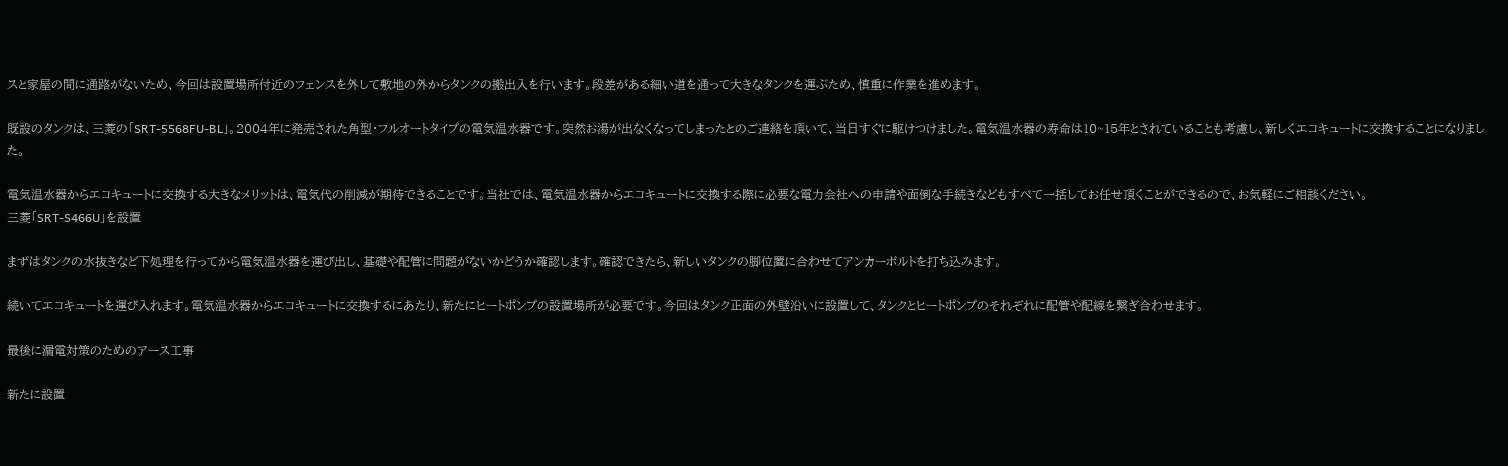スと家屋の間に通路がないため、今回は設置場所付近のフェンスを外して敷地の外からタンクの搬出入を行います。段差がある細い道を通って大きなタンクを運ぶため、慎重に作業を進めます。

既設のタンクは、三菱の「SRT-5568FU-BL」。2004年に発売された角型・フルオートタイプの電気温水器です。突然お湯が出なくなってしまったとのご連絡を頂いて、当日すぐに駆けつけました。電気温水器の寿命は10~15年とされていることも考慮し、新しくエコキュートに交換することになりました。

電気温水器からエコキュートに交換する大きなメリットは、電気代の削減が期待できることです。当社では、電気温水器からエコキュートに交換する際に必要な電力会社への申請や面倒な手続きなどもすべて一括してお任せ頂くことができるので、お気軽にご相談ください。
三菱「SRT-S466U」を設置

まずはタンクの水抜きなど下処理を行ってから電気温水器を運び出し、基礎や配管に問題がないかどうか確認します。確認できたら、新しいタンクの脚位置に合わせてアンカーボルトを打ち込みます。

続いてエコキュートを運び入れます。電気温水器からエコキュートに交換するにあたり、新たにヒートポンプの設置場所が必要です。今回はタンク正面の外壁沿いに設置して、タンクとヒートポンプのそれぞれに配管や配線を繋ぎ合わせます。

最後に漏電対策のためのアース工事

新たに設置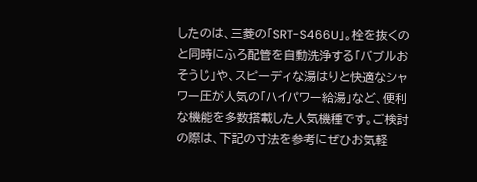したのは、三菱の「SRT-S466U」。栓を抜くのと同時にふろ配管を自動洗浄する「バブルおそうじ」や、スピーディな湯はりと快適なシャワー圧が人気の「ハイパワー給湯」など、便利な機能を多数搭載した人気機種です。ご検討の際は、下記の寸法を参考にぜひお気軽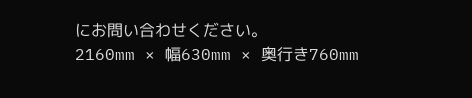にお問い合わせください。
2160mm × 幅630mm × 奥行き760mm